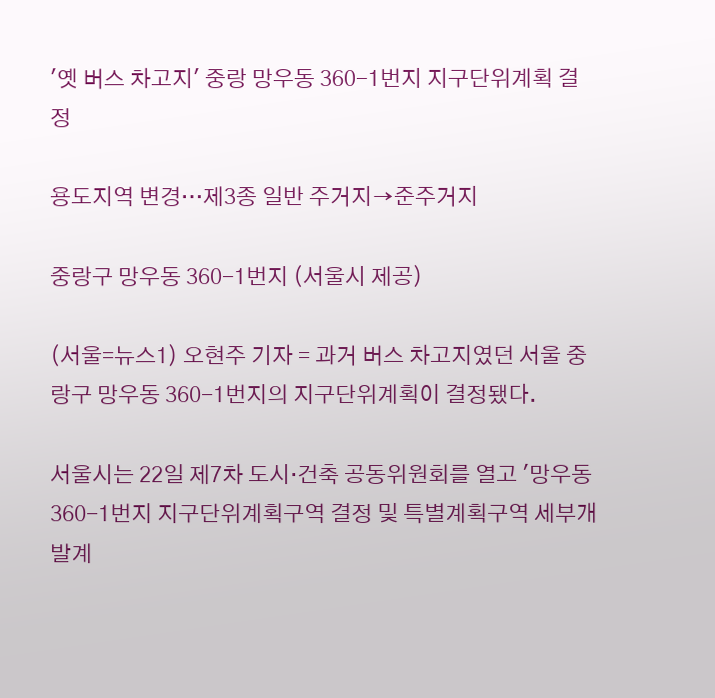'옛 버스 차고지' 중랑 망우동 360-1번지 지구단위계획 결정

용도지역 변경…제3종 일반 주거지→준주거지

중랑구 망우동 360-1번지 (서울시 제공)

(서울=뉴스1) 오현주 기자 = 과거 버스 차고지였던 서울 중랑구 망우동 360-1번지의 지구단위계획이 결정됐다.

서울시는 22일 제7차 도시·건축 공동위원회를 열고 '망우동 360-1번지 지구단위계획구역 결정 및 특별계획구역 세부개발계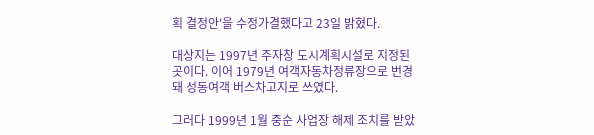획 결정안'을 수정가결했다고 23일 밝혔다.

대상지는 1997년 주자창 도시계획시설로 지정된 곳이다. 이어 1979년 여객자동차정류장으로 번경돼 성동여객 버스차고지로 쓰였다.

그러다 1999년 1월 중순 사업장 해제 조치를 받았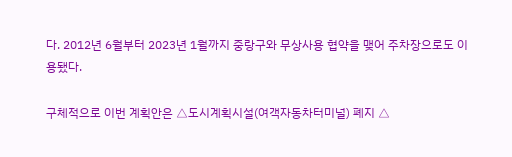다. 2012년 6월부터 2023년 1월까지 중랑구와 무상사용 협약을 맺어 주차장으로도 이용됐다.

구체적으로 이번 계획안은 △도시계획시설(여객자동차터미널) 폐지 △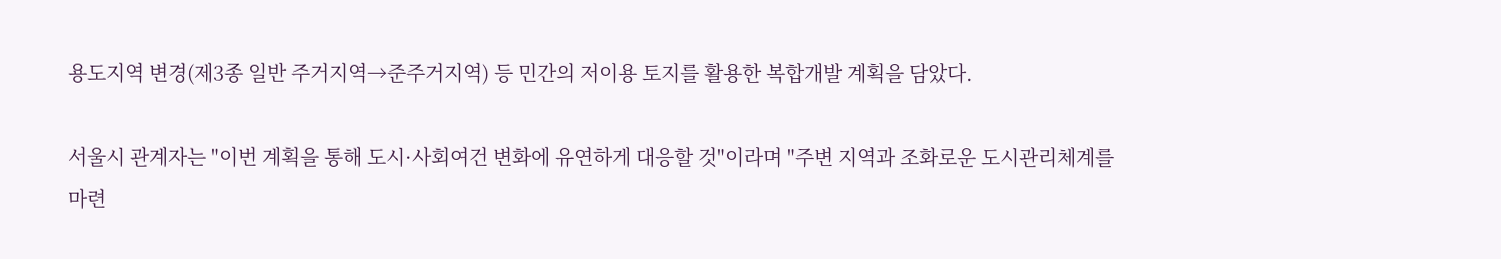용도지역 변경(제3종 일반 주거지역→준주거지역) 등 민간의 저이용 토지를 활용한 복합개발 계획을 담았다.

서울시 관계자는 "이번 계획을 통해 도시·사회여건 변화에 유연하게 대응할 것"이라며 "주변 지역과 조화로운 도시관리체계를 마련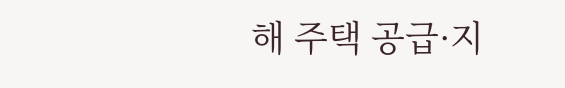해 주택 공급·지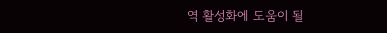역 활성화에 도움이 될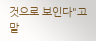것으로 보인다"고 말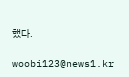했다.

woobi123@news1.kr